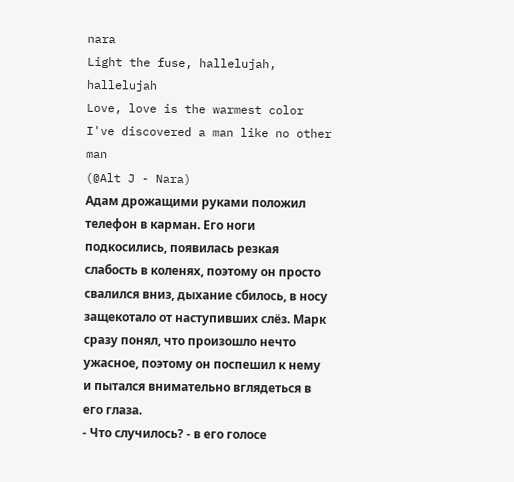nara
Light the fuse, hallelujah, hallelujah
Love, love is the warmest color
I've discovered a man like no other man
(@Alt J - Nara)
Адам дрожащими руками положил телефон в карман. Его ноги подкосились, появилась резкая слабость в коленях, поэтому он просто свалился вниз, дыхание сбилось, в носу защекотало от наступивших слёз. Марк сразу понял, что произошло нечто ужасное, поэтому он поспешил к нему и пытался внимательно вглядеться в его глаза.
- Что случилось? - в его голосе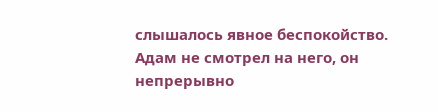слышалось явное беспокойство.
Адам не смотрел на него, он непрерывно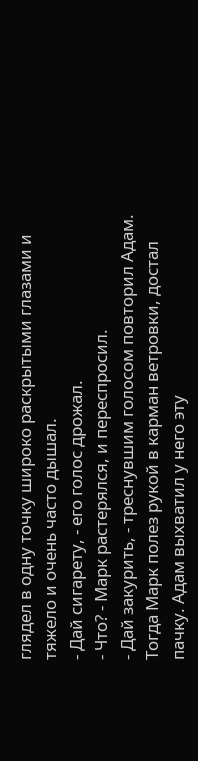глядел в одну точку широко раскрытыми глазами и тяжело и очень часто дышал.
- Дай сигарету, - его голос дрожал.
- Что? - Марк растерялся, и переспросил.
- Дай закурить, - треснувшим голосом повторил Адам. Тогда Марк полез рукой в карман ветровки, достал пачку. Адам выхватил у него эту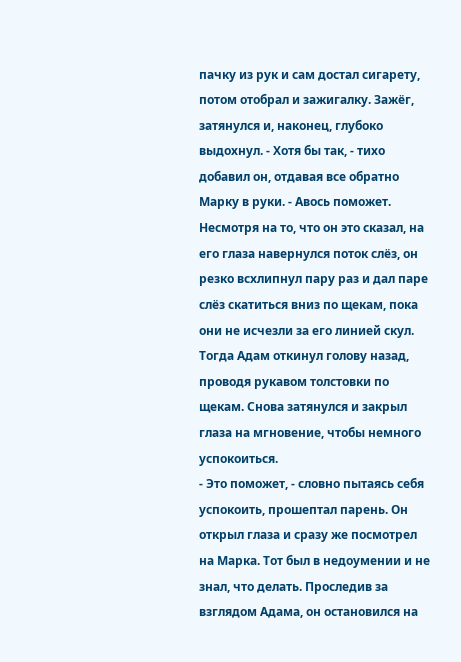пачку из рук и сам достал сигарету, потом отобрал и зажигалку. Зажёг, затянулся и, наконец, глубоко выдохнул. - Хотя бы так, - тихо добавил он, отдавая все обратно Марку в руки. - Авось поможет.
Несмотря на то, что он это сказал, на его глаза навернулся поток слёз, он резко всхлипнул пару раз и дал паре слёз скатиться вниз по щекам, пока они не исчезли за его линией скул. Тогда Адам откинул голову назад, проводя рукавом толстовки по щекам. Снова затянулся и закрыл глаза на мгновение, чтобы немного успокоиться.
- Это поможет, - словно пытаясь себя успокоить, прошептал парень. Он открыл глаза и сразу же посмотрел на Марка. Тот был в недоумении и не знал, что делать. Проследив за взглядом Адама, он остановился на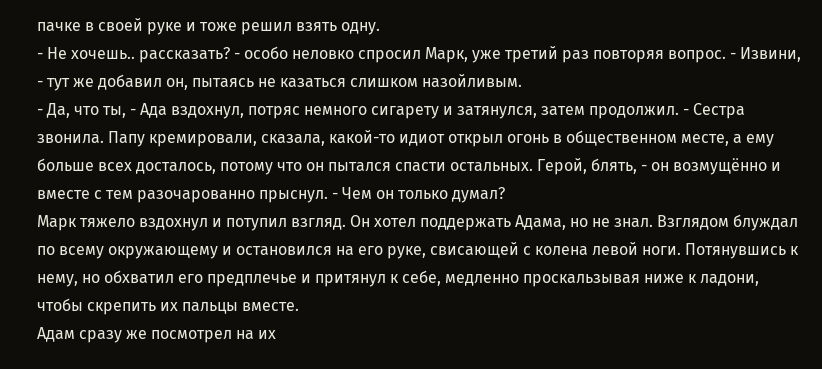пачке в своей руке и тоже решил взять одну.
- Не хочешь.. рассказать? - особо неловко спросил Марк, уже третий раз повторяя вопрос. - Извини, - тут же добавил он, пытаясь не казаться слишком назойливым.
- Да, что ты, - Ада вздохнул, потряс немного сигарету и затянулся, затем продолжил. - Сестра звонила. Папу кремировали, сказала, какой-то идиот открыл огонь в общественном месте, а ему больше всех досталось, потому что он пытался спасти остальных. Герой, блять, - он возмущённо и вместе с тем разочарованно прыснул. - Чем он только думал?
Марк тяжело вздохнул и потупил взгляд. Он хотел поддержать Адама, но не знал. Взглядом блуждал по всему окружающему и остановился на его руке, свисающей с колена левой ноги. Потянувшись к нему, но обхватил его предплечье и притянул к себе, медленно проскальзывая ниже к ладони, чтобы скрепить их пальцы вместе.
Адам сразу же посмотрел на их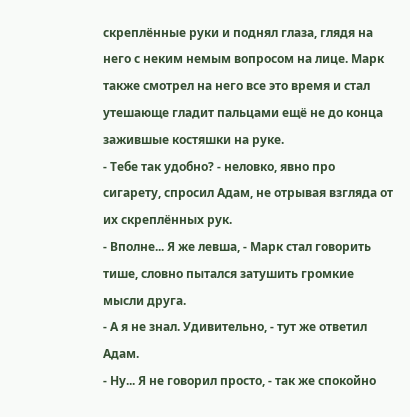скреплённые руки и поднял глаза, глядя на него с неким немым вопросом на лице. Марк также смотрел на него все это время и стал утешающе гладит пальцами ещё не до конца зажившые костяшки на руке.
- Тебе так удобно? - неловко, явно про сигарету, спросил Адам, не отрывая взгляда от их скреплённых рук.
- Вполне... Я же левша, - Марк стал говорить тише, словно пытался затушить громкие мысли друга.
- А я не знал. Удивительно, - тут же ответил Адам.
- Ну... Я не говорил просто, - так же спокойно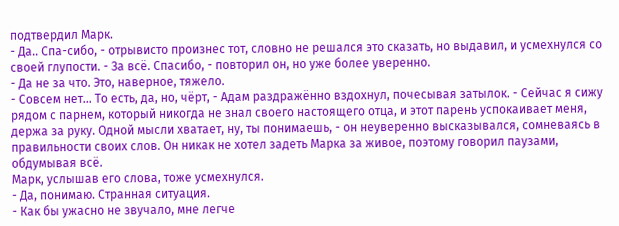подтвердил Марк.
- Да.. Спа-сибо, - отрывисто произнес тот, словно не решался это сказать, но выдавил, и усмехнулся со своей глупости. - За всё. Спасибо, - повторил он, но уже более уверенно.
- Да не за что. Это, наверное, тяжело.
- Совсем нет... То есть, да, но, чёрт, - Адам раздражённо вздохнул, почесывая затылок. - Сейчас я сижу рядом с парнем, который никогда не знал своего настоящего отца, и этот парень успокаивает меня, держа за руку. Одной мысли хватает, ну, ты понимаешь, - он неуверенно высказывался, сомневаясь в правильности своих слов. Он никак не хотел задеть Марка за живое, поэтому говорил паузами, обдумывая всё.
Марк, услышав его слова, тоже усмехнулся.
- Да, понимаю. Странная ситуация.
- Как бы ужасно не звучало, мне легче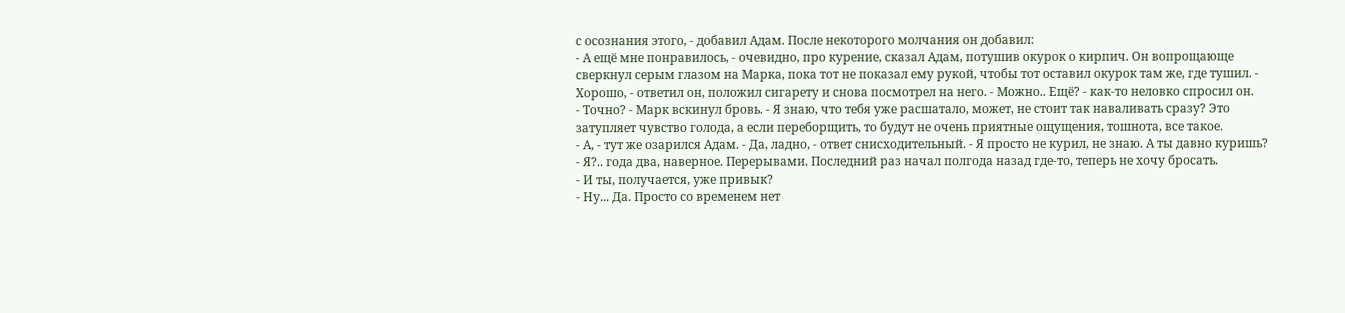с осознания этого, - добавил Адам. После некоторого молчания он добавил:
- А ещё мне понравилось, - очевидно, про курение, сказал Адам, потушив окурок о кирпич. Он вопрощающе сверкнул серым глазом на Марка, пока тот не показал ему рукой, чтобы тот оставил окурок там же, где тушил. - Хорошо, - ответил он, положил сигарету и снова посмотрел на него. - Можно.. Ещё? - как-то неловко спросил он.
- Точно? - Марк вскинул бровь. - Я знаю, что тебя уже расшатало, может, не стоит так наваливать сразу? Это затупляет чувство голода, а если переборщить, то будут не очень приятные ощущения, тошнота, все такое.
- А, - тут же озарился Адам. - Да, ладно, - ответ снисходительный. - Я просто не курил, не знаю. А ты давно куришь?
- Я?.. года два, наверное. Перерывами. Последний раз начал полгода назад где-то, теперь не хочу бросать.
- И ты, получается, уже привык?
- Ну... Да. Просто со временем нет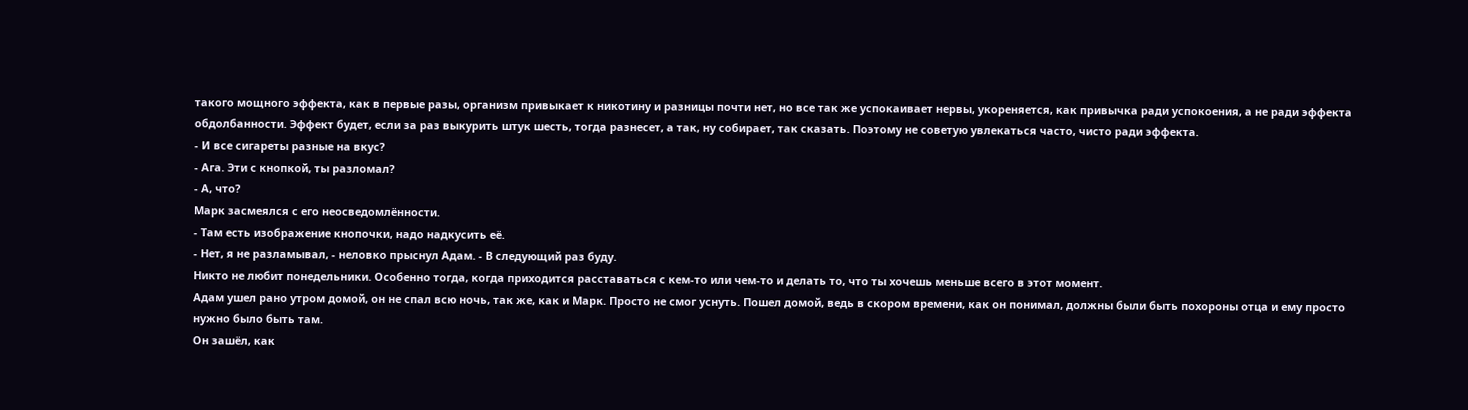такого мощного эффекта, как в первые разы, организм привыкает к никотину и разницы почти нет, но все так же успокаивает нервы, укореняется, как привычка ради успокоения, а не ради эффекта обдолбанности. Эффект будет, если за раз выкурить штук шесть, тогда разнесет, а так, ну собирает, так сказать. Поэтому не советую увлекаться часто, чисто ради эффекта.
- И все сигареты разные на вкус?
- Ага. Эти с кнопкой, ты разломал?
- А, что?
Марк засмеялся с его неосведомлённости.
- Там есть изображение кнопочки, надо надкусить её.
- Нет, я не разламывал, - неловко прыснул Адам. - В следующий раз буду.
Никто не любит понедельники. Особенно тогда, когда приходится расставаться с кем-то или чем-то и делать то, что ты хочешь меньше всего в этот момент.
Адам ушел рано утром домой, он не спал всю ночь, так же, как и Марк. Просто не смог уснуть. Пошел домой, ведь в скором времени, как он понимал, должны были быть похороны отца и ему просто нужно было быть там.
Он зашёл, как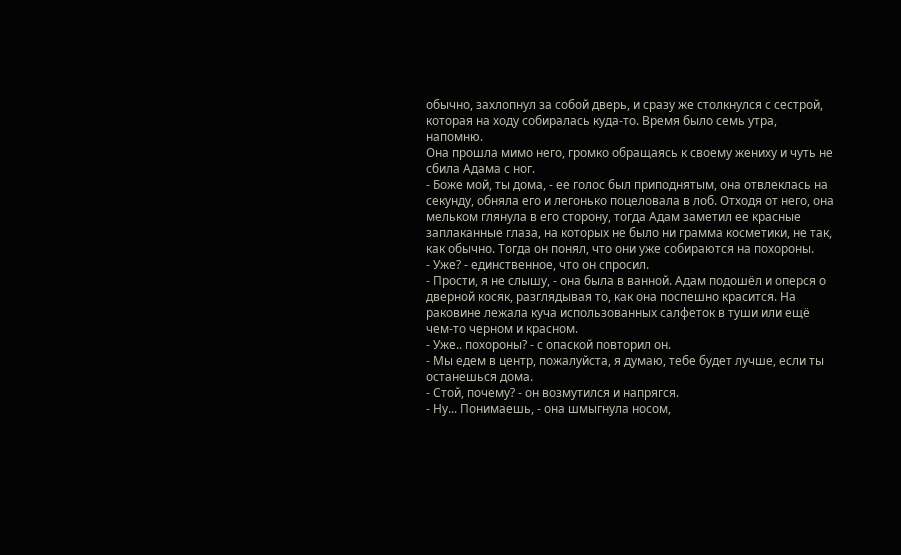обычно, захлопнул за собой дверь, и сразу же столкнулся с сестрой, которая на ходу собиралась куда-то. Время было семь утра, напомню.
Она прошла мимо него, громко обращаясь к своему жениху и чуть не сбила Адама с ног.
- Боже мой, ты дома, - ее голос был приподнятым, она отвлеклась на секунду, обняла его и легонько поцеловала в лоб. Отходя от него, она мельком глянула в его сторону, тогда Адам заметил ее красные заплаканные глаза, на которых не было ни грамма косметики, не так, как обычно. Тогда он понял, что они уже собираются на похороны.
- Уже? - единственное, что он спросил.
- Прости, я не слышу, - она была в ванной. Адам подошёл и оперся о дверной косяк, разглядывая то, как она поспешно красится. На раковине лежала куча использованных салфеток в туши или ещё чем-то черном и красном.
- Уже.. похороны? - с опаской повторил он.
- Мы едем в центр, пожалуйста, я думаю, тебе будет лучше, если ты останешься дома.
- Стой, почему? - он возмутился и напрягся.
- Ну... Понимаешь, - она шмыгнула носом,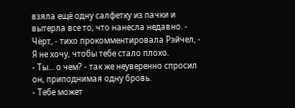взяла ещё одну салфетку из пачки и вытерла все то, что нанесла недавно. - Чёрт, - тихо прокомментировала Рэйчел, - Я не хочу, чтобы тебе стало плохо.
- Ты... о чем? - так же неуверенно спросил он, приподнимая одну бровь.
- Тебе может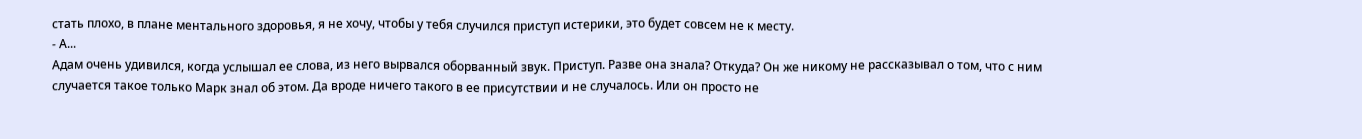стать плохо, в плане ментального здоровья, я не хочу, чтобы у тебя случился приступ истерики, это будет совсем не к месту.
- А...
Адам очень удивился, когда услышал ее слова, из него вырвался оборванный звук. Приступ. Разве она знала? Откуда? Он же никому не рассказывал о том, что с ним случается такое только Марк знал об этом. Да вроде ничего такого в ее присутствии и не случалось. Или он просто не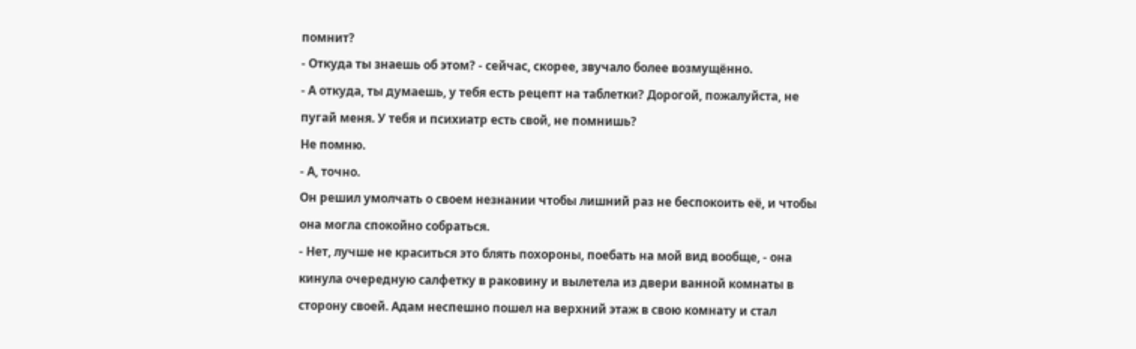помнит?
- Откуда ты знаешь об этом? - сейчас, скорее, звучало более возмущённо.
- А откуда, ты думаешь, у тебя есть рецепт на таблетки? Дорогой, пожалуйста, не пугай меня. У тебя и психиатр есть свой, не помнишь?
Не помню.
- А, точно.
Он решил умолчать о своем незнании чтобы лишний раз не беспокоить её, и чтобы она могла спокойно собраться.
- Нет, лучше не краситься это блять похороны, поебать на мой вид вообще, - она кинула очередную салфетку в раковину и вылетела из двери ванной комнаты в сторону своей. Адам неспешно пошел на верхний этаж в свою комнату и стал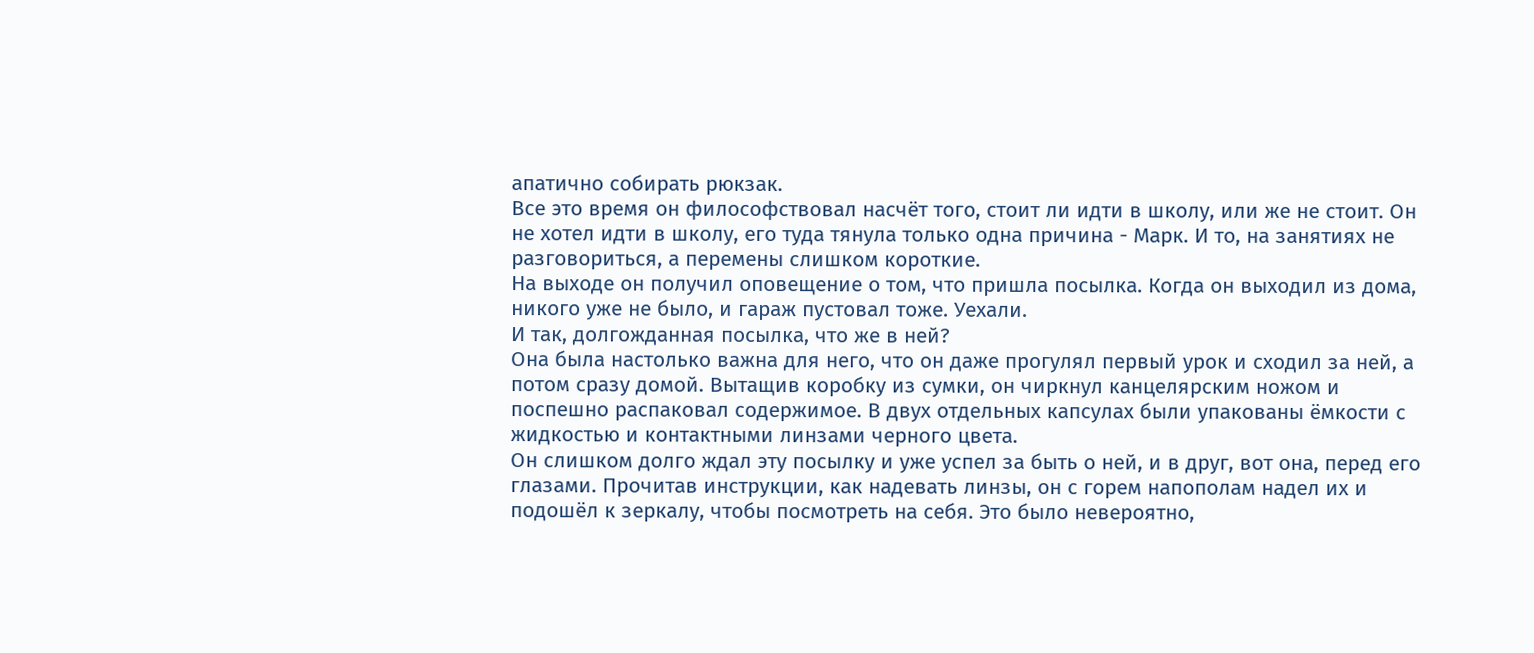апатично собирать рюкзак.
Все это время он философствовал насчёт того, стоит ли идти в школу, или же не стоит. Он не хотел идти в школу, его туда тянула только одна причина - Марк. И то, на занятиях не разговориться, а перемены слишком короткие.
На выходе он получил оповещение о том, что пришла посылка. Когда он выходил из дома, никого уже не было, и гараж пустовал тоже. Уехали.
И так, долгожданная посылка, что же в ней?
Она была настолько важна для него, что он даже прогулял первый урок и сходил за ней, а потом сразу домой. Вытащив коробку из сумки, он чиркнул канцелярским ножом и поспешно распаковал содержимое. В двух отдельных капсулах были упакованы ёмкости с жидкостью и контактными линзами черного цвета.
Он слишком долго ждал эту посылку и уже успел за быть о ней, и в друг, вот она, перед его глазами. Прочитав инструкции, как надевать линзы, он с горем напополам надел их и подошёл к зеркалу, чтобы посмотреть на себя. Это было невероятно,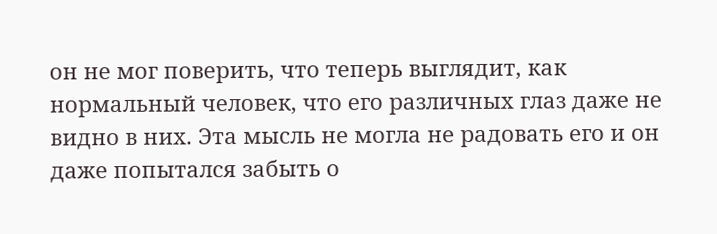он не мог поверить, что теперь выглядит, как нормальный человек, что его различных глаз даже не видно в них. Эта мысль не могла не радовать его и он даже попытался забыть о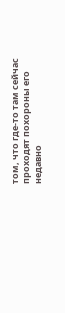том, что где-то там сейчас проходят похороны его недавно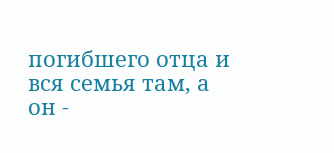погибшего отца и вся семья там, а он -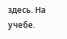здесь. На учебе.